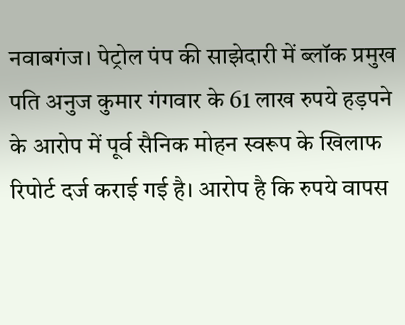नवाबगंज। पेट्रोल पंप की साझेदारी में ब्लॉक प्रमुख पति अनुज कुमार गंगवार के 61 लाख रुपये हड़पने के आरोप में पूर्व सैनिक मोहन स्वरूप के खिलाफ रिपोर्ट दर्ज कराई गई है। आरोप है कि रुपये वापस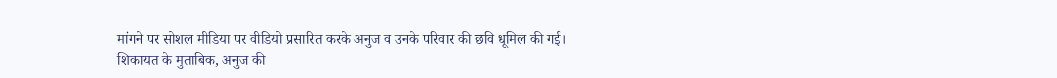मांगने पर सोशल मीडिया पर वीडियो प्रसारित करके अनुज व उनके परिवार की छवि धूमिल की गई।
शिकायत के मुताबिक, अनुज की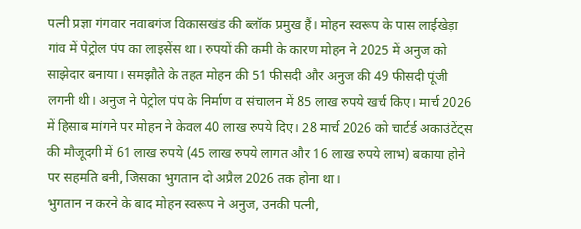पत्नी प्रज्ञा गंगवार नवाबगंज विकासखंड की ब्लॉक प्रमुख हैं। मोहन स्वरूप के पास लाईखेड़ा गांव में पेट्रोल पंप का लाइसेंस था। रुपयों की कमी के कारण मोहन ने 2025 में अनुज को साझेदार बनाया। समझौते के तहत मोहन की 51 फीसदी और अनुज की 49 फीसदी पूंजी लगनी थी। अनुज ने पेट्रोल पंप के निर्माण व संचालन में 85 लाख रुपये खर्च किए। मार्च 2026 में हिसाब मांगने पर मोहन ने केवल 40 लाख रुपये दिए। 28 मार्च 2026 को चार्टर्ड अकाउंटेंट्स की मौजूदगी में 61 लाख रुपये (45 लाख रुपये लागत और 16 लाख रुपये लाभ) बकाया होने पर सहमति बनी, जिसका भुगतान दो अप्रैल 2026 तक होना था।
भुगतान न करने के बाद मोहन स्वरूप ने अनुज, उनकी पत्नी,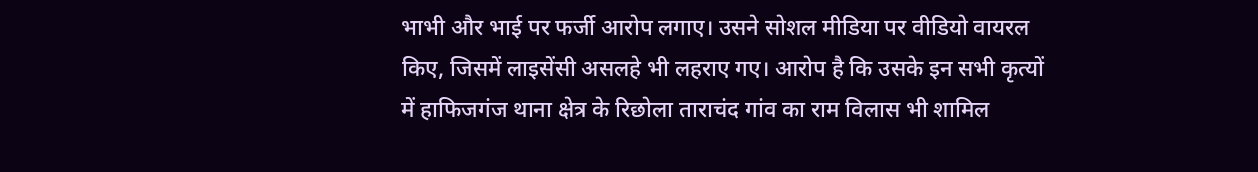भाभी और भाई पर फर्जी आरोप लगाए। उसने सोशल मीडिया पर वीडियो वायरल किए, जिसमें लाइसेंसी असलहे भी लहराए गए। आरोप है कि उसके इन सभी कृत्यों में हाफिजगंज थाना क्षेत्र के रिछोला ताराचंद गांव का राम विलास भी शामिल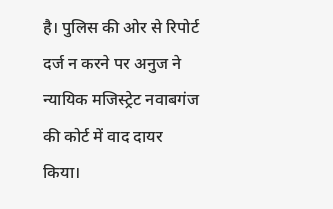है। पुलिस की ओर से रिपोर्ट दर्ज न करने पर अनुज ने न्यायिक मजिस्ट्रेट नवाबगंज की कोर्ट में वाद दायर किया।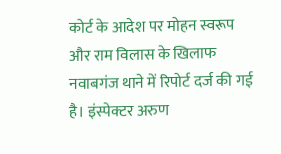कोर्ट के आदेश पर मोहन स्वरूप और राम विलास के खिलाफ नवाबगंज थाने में रिपोर्ट दर्ज की गई है। इंस्पेक्टर अरुण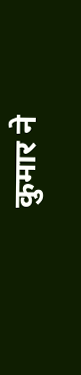कुमार ने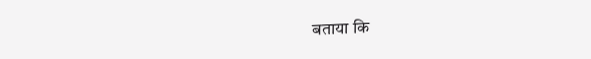बताया कि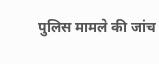पुलिस मामले की जांच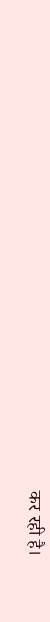कर रही है।